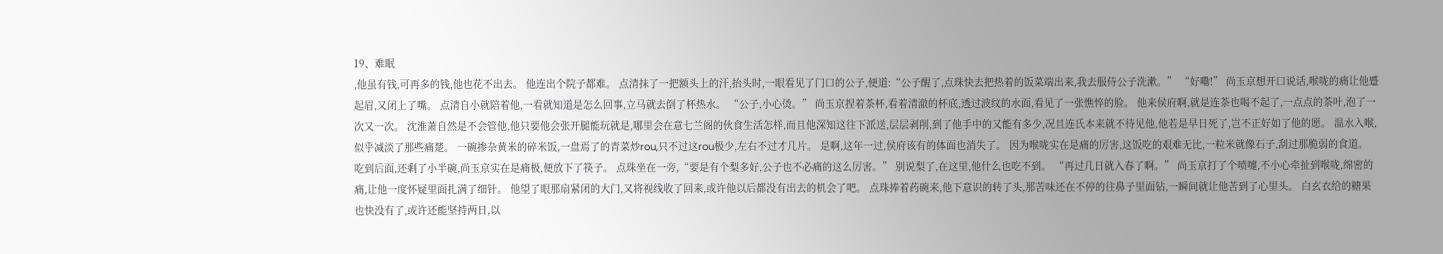19、难眠
,他虽有钱,可再多的钱,他也花不出去。 他连出个院子都难。 点清抹了一把额头上的汗,抬头时,一眼看见了门口的公子,便道:“公子醒了,点珠快去把热着的饭菜端出来,我去服侍公子洗漱。” “好嘞!” 尚玉京想开口说话,喉咙的痛让他蹙起眉,又闭上了嘴。 点清自小就陪着他,一看就知道是怎么回事,立马就去倒了杯热水。 “公子,小心烫。” 尚玉京捏着茶杯,看着清澈的杯底,透过波纹的水面,看见了一张憔悴的脸。 他来侯府啊,就是连茶也喝不起了,一点点的茶叶,泡了一次又一次。 沈淮萧自然是不会管他,他只要他会张开腿能玩就是,哪里会在意七兰阁的伙食生活怎样,而且他深知这往下派送,层层剥削,到了他手中的又能有多少,况且连氏本来就不待见他,他若是早日死了,岂不正好如了他的愿。 温水入喉,似乎减淡了那些痛楚。 一碗掺杂黄米的碎米饭,一盘焉了的青菜炒rou,只不过这rou极少,左右不过才几片。 是啊,这年一过,侯府该有的体面也消失了。 因为喉咙实在是痛的厉害,这饭吃的艰难无比,一粒米就像石子,刮过那脆弱的食道。 吃到后面,还剩了小半碗,尚玉京实在是痛极,便放下了筷子。 点珠坐在一旁,“要是有个梨多好,公子也不必痛的这么厉害。” 别说梨了,在这里,他什么也吃不到。 “再过几日就入春了啊。” 尚玉京打了个喷嚏,不小心牵扯到喉咙,绵密的痛,让他一度怀疑里面扎满了细针。 他望了眼那扇紧闭的大门,又将视线收了回来,或许他以后都没有出去的机会了吧。 点珠捧着药碗来,他下意识的转了头,那苦味还在不停的往鼻子里面钻,一瞬间就让他苦到了心里头。 白玄衣给的糖果也快没有了,或许还能坚持两日,以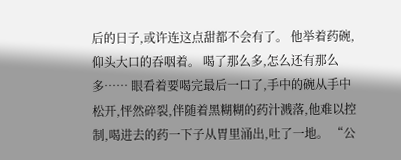后的日子,或许连这点甜都不会有了。 他举着药碗,仰头大口的吞咽着。 喝了那么多,怎么还有那么多…… 眼看着要喝完最后一口了,手中的碗从手中松开,怦然碎裂,伴随着黑糊糊的药汁溅落,他难以控制,喝进去的药一下子从胃里涌出,吐了一地。 “公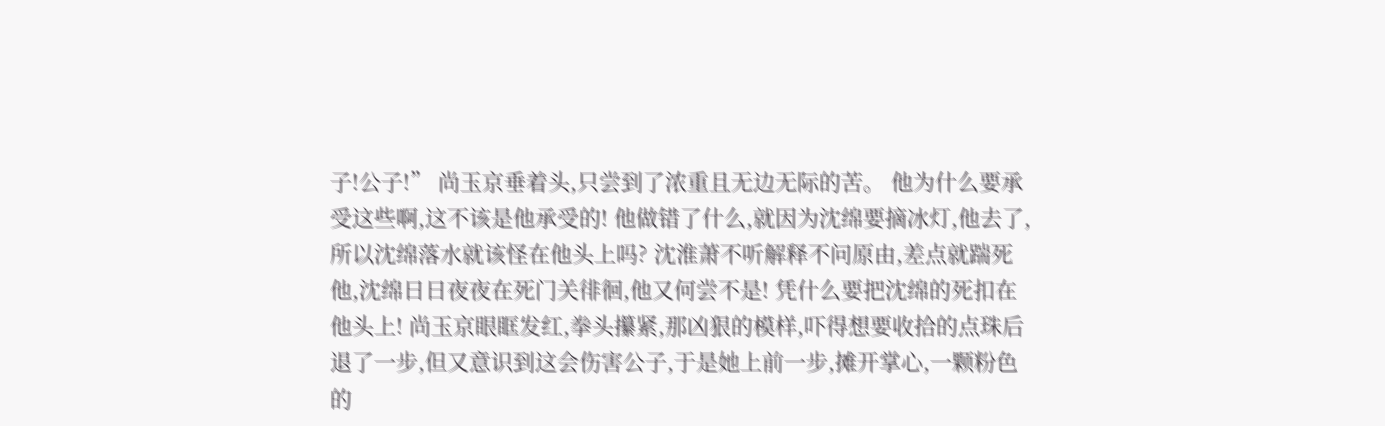子!公子!” 尚玉京垂着头,只尝到了浓重且无边无际的苦。 他为什么要承受这些啊,这不该是他承受的! 他做错了什么,就因为沈绵要摘冰灯,他去了,所以沈绵落水就该怪在他头上吗? 沈淮萧不听解释不问原由,差点就踹死他,沈绵日日夜夜在死门关徘徊,他又何尝不是! 凭什么要把沈绵的死扣在他头上! 尚玉京眼眶发红,拳头攥紧,那凶狠的模样,吓得想要收拾的点珠后退了一步,但又意识到这会伤害公子,于是她上前一步,摊开掌心,一颗粉色的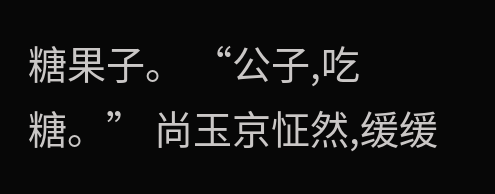糖果子。 “公子,吃糖。” 尚玉京怔然,缓缓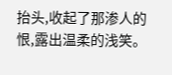抬头,收起了那渗人的恨,露出温柔的浅笑。